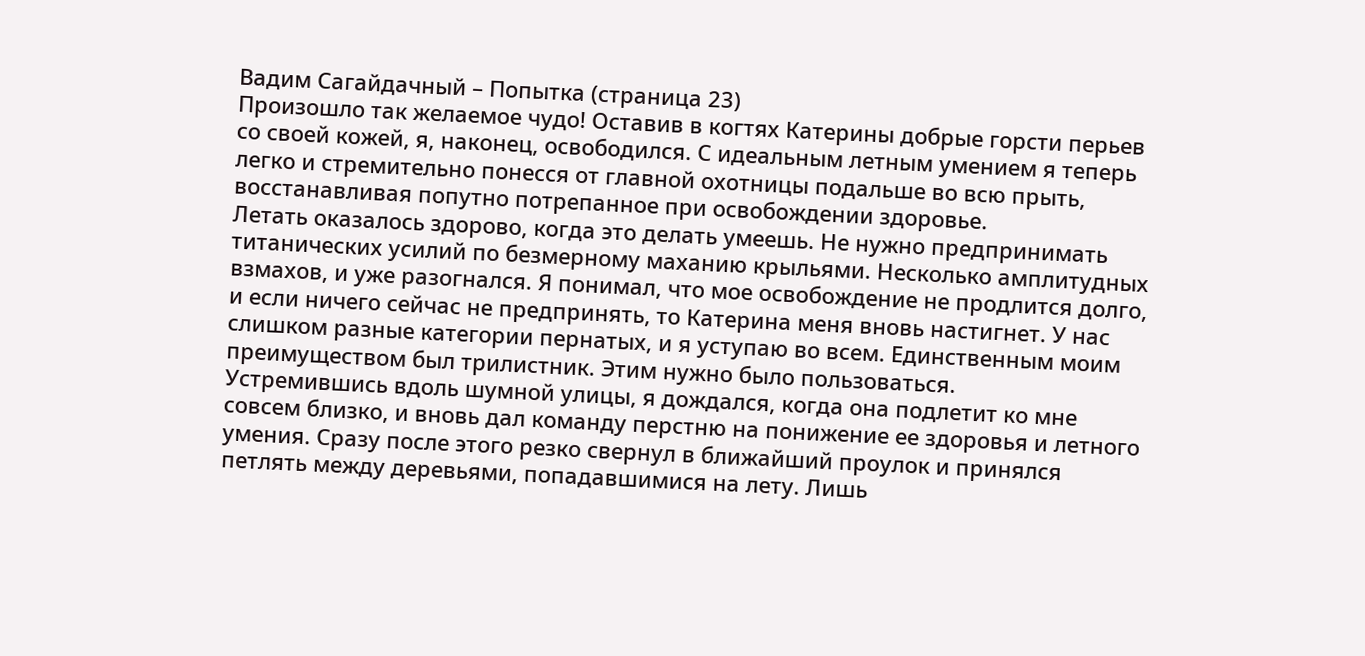Вадим Сагайдачный – Попытка (страница 23)
Произошло так желаемое чудо! Оставив в когтях Катерины добрые горсти перьев со своей кожей, я, наконец, освободился. С идеальным летным умением я теперь легко и стремительно понесся от главной охотницы подальше во всю прыть, восстанавливая попутно потрепанное при освобождении здоровье.
Летать оказалось здорово, когда это делать умеешь. Не нужно предпринимать титанических усилий по безмерному маханию крыльями. Несколько амплитудных взмахов, и уже разогнался. Я понимал, что мое освобождение не продлится долго, и если ничего сейчас не предпринять, то Катерина меня вновь настигнет. У нас слишком разные категории пернатых, и я уступаю во всем. Единственным моим преимуществом был трилистник. Этим нужно было пользоваться.
Устремившись вдоль шумной улицы, я дождался, когда она подлетит ко мне совсем близко, и вновь дал команду перстню на понижение ее здоровья и летного умения. Сразу после этого резко свернул в ближайший проулок и принялся петлять между деревьями, попадавшимися на лету. Лишь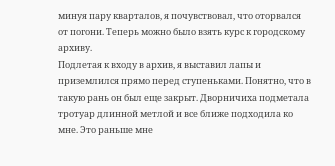минуя пару кварталов, я почувствовал, что оторвался от погони. Теперь можно было взять курс к городскому архиву.
Подлетая к входу в архив, я выставил лапы и приземлился прямо перед ступеньками. Понятно, что в такую рань он был еще закрыт. Дворничиха подметала тротуар длинной метлой и все ближе подходила ко мне. Это раньше мне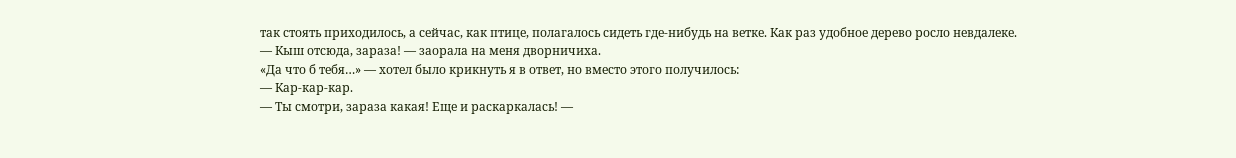так стоять приходилось, а сейчас, как птице, полагалось сидеть где-нибудь на ветке. Как раз удобное дерево росло невдалеке.
— Кыш отсюда, зараза! — заорала на меня дворничиха.
«Да что б тебя…» — хотел было крикнуть я в ответ, но вместо этого получилось:
— Кар-кар-кар.
— Ты смотри, зараза какая! Еще и раскаркалась! —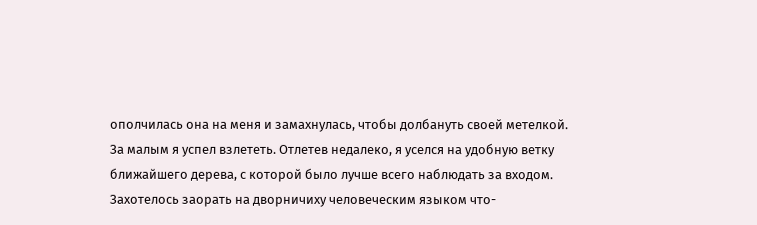ополчилась она на меня и замахнулась, чтобы долбануть своей метелкой.
За малым я успел взлететь. Отлетев недалеко, я уселся на удобную ветку ближайшего дерева, с которой было лучше всего наблюдать за входом. Захотелось заорать на дворничиху человеческим языком что-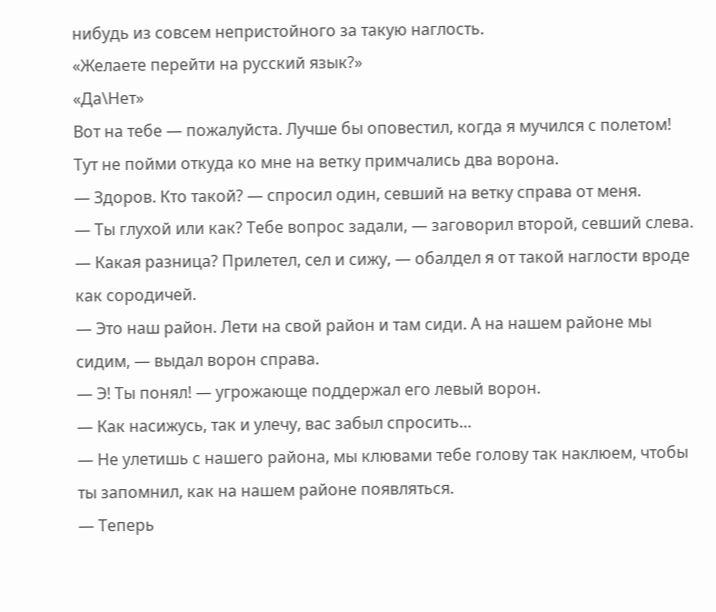нибудь из совсем непристойного за такую наглость.
«Желаете перейти на русский язык?»
«Да\Нет»
Вот на тебе — пожалуйста. Лучше бы оповестил, когда я мучился с полетом!
Тут не пойми откуда ко мне на ветку примчались два ворона.
— Здоров. Кто такой? — спросил один, севший на ветку справа от меня.
— Ты глухой или как? Тебе вопрос задали, — заговорил второй, севший слева.
— Какая разница? Прилетел, сел и сижу, — обалдел я от такой наглости вроде как сородичей.
— Это наш район. Лети на свой район и там сиди. А на нашем районе мы сидим, — выдал ворон справа.
— Э! Ты понял! — угрожающе поддержал его левый ворон.
— Как насижусь, так и улечу, вас забыл спросить…
— Не улетишь с нашего района, мы клювами тебе голову так наклюем, чтобы ты запомнил, как на нашем районе появляться.
— Теперь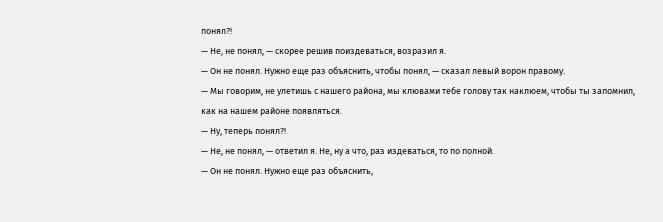понял?!
— Не, не понял, — скорее решив поиздеваться, возразил я.
— Он не понял. Нужно еще раз объяснить, чтобы понял, — сказал левый ворон правому.
— Мы говорим, не улетишь с нашего района, мы клювами тебе голову так наклюем, чтобы ты запомнил, как на нашем районе появляться.
— Ну, теперь понял?!
— Не, не понял, — ответил я. Не, ну а что, раз издеваться, то по полной.
— Он не понял. Нужно еще раз объяснить,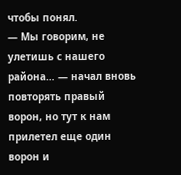чтобы понял.
— Мы говорим, не улетишь с нашего района… — начал вновь повторять правый ворон, но тут к нам прилетел еще один ворон и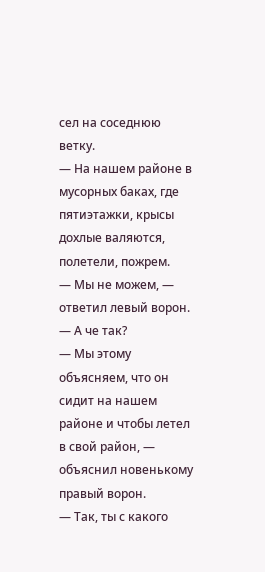сел на соседнюю ветку.
— На нашем районе в мусорных баках, где пятиэтажки, крысы дохлые валяются, полетели, пожрем.
— Мы не можем, — ответил левый ворон.
— А че так?
— Мы этому объясняем, что он сидит на нашем районе и чтобы летел в свой район, — объяснил новенькому правый ворон.
— Так, ты с какого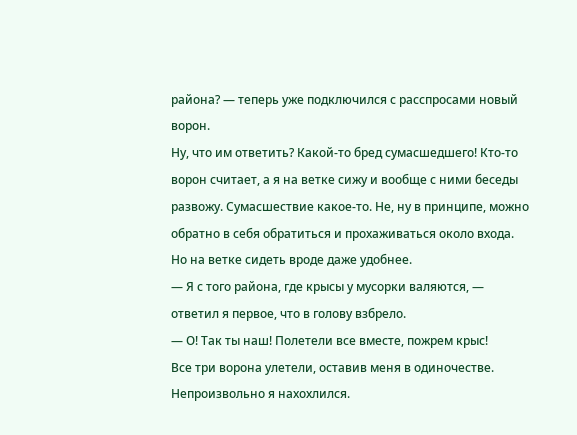района? — теперь уже подключился с расспросами новый ворон.
Ну, что им ответить? Какой-то бред сумасшедшего! Кто-то ворон считает, а я на ветке сижу и вообще с ними беседы развожу. Сумасшествие какое-то. Не, ну в принципе, можно обратно в себя обратиться и прохаживаться около входа. Но на ветке сидеть вроде даже удобнее.
— Я с того района, где крысы у мусорки валяются, — ответил я первое, что в голову взбрело.
— О! Так ты наш! Полетели все вместе, пожрем крыс!
Все три ворона улетели, оставив меня в одиночестве. Непроизвольно я нахохлился.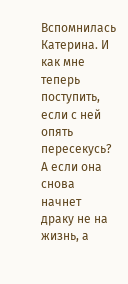Вспомнилась Катерина. И как мне теперь поступить, если с ней опять пересекусь? А если она снова начнет драку не на жизнь, а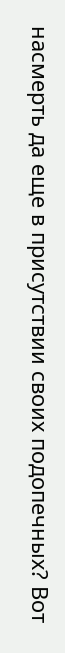насмерть да еще в присутствии своих подопечных? Вот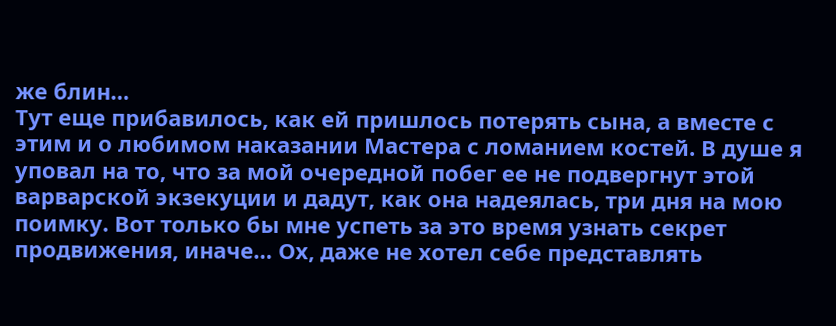же блин…
Тут еще прибавилось, как ей пришлось потерять сына, а вместе с этим и о любимом наказании Мастера с ломанием костей. В душе я уповал на то, что за мой очередной побег ее не подвергнут этой варварской экзекуции и дадут, как она надеялась, три дня на мою поимку. Вот только бы мне успеть за это время узнать секрет продвижения, иначе… Ох, даже не хотел себе представлять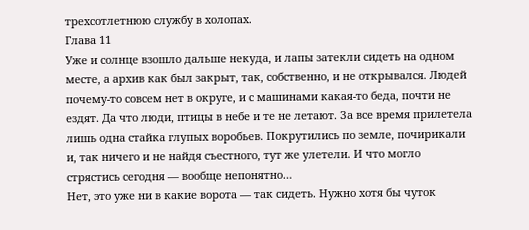трехсотлетнюю службу в холопах.
Глава 11
Уже и солнце взошло дальше некуда, и лапы затекли сидеть на одном месте, а архив как был закрыт, так, собственно, и не открывался. Людей почему-то совсем нет в округе, и с машинами какая-то беда, почти не ездят. Да что люди, птицы в небе и те не летают. За все время прилетела лишь одна стайка глупых воробьев. Покрутились по земле, почирикали и, так ничего и не найдя съестного, тут же улетели. И что могло стрястись сегодня — вообще непонятно…
Нет, это уже ни в какие ворота — так сидеть. Нужно хотя бы чуток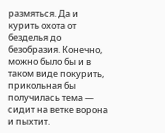размяться. Да и курить охота от безделья до безобразия. Конечно, можно было бы и в таком виде покурить, прикольная бы получилась тема — сидит на ветке ворона и пыхтит.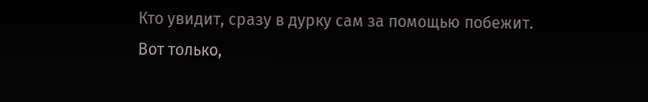Кто увидит, сразу в дурку сам за помощью побежит. Вот только,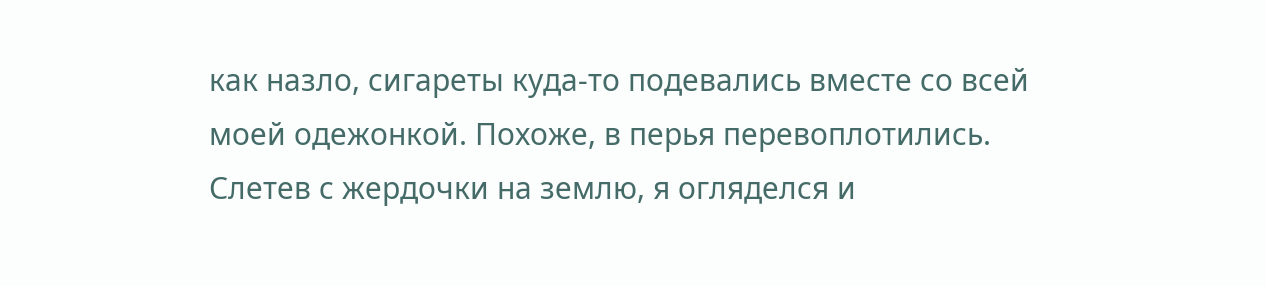как назло, сигареты куда-то подевались вместе со всей моей одежонкой. Похоже, в перья перевоплотились.
Слетев с жердочки на землю, я огляделся и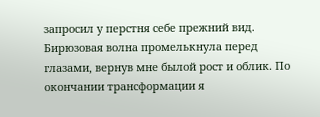запросил у перстня себе прежний вид. Бирюзовая волна промелькнула перед глазами, вернув мне былой рост и облик. По окончании трансформации я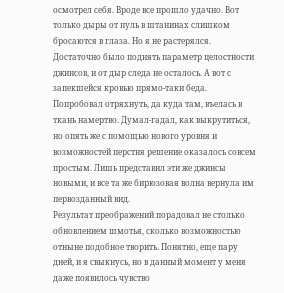осмотрел себя. Вроде все прошло удачно. Вот только дыры от пуль в штанинах слишком бросаются в глаза. Но я не растерялся. Достаточно было поднять параметр целостности джинсов, и от дыр следа не осталось. А вот с запекшейся кровью прямо-таки беда. Попробовал отряхнуть, да куда там, въелась в ткань намертво. Думал-гадал, как выкрутиться, но опять же с помощью нового уровня и возможностей перстня решение оказалось совсем простым. Лишь представил эти же джинсы новыми, и все та же бирюзовая волна вернула им первозданный вид.
Результат преображений порадовал не столько обновлением шмотья, сколько возможностью отныне подобное творить. Понятно, еще пару дней, и я свыкнусь, но в данный момент у меня даже появилось чувство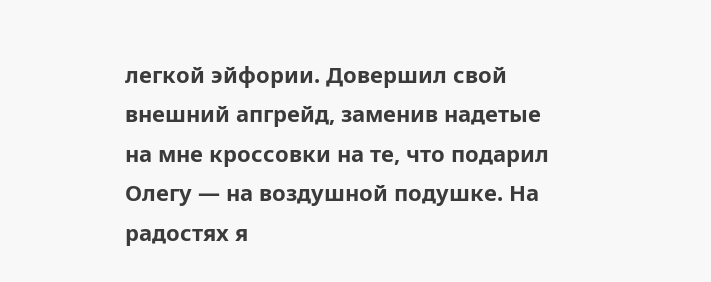легкой эйфории. Довершил свой внешний апгрейд, заменив надетые на мне кроссовки на те, что подарил Олегу — на воздушной подушке. На радостях я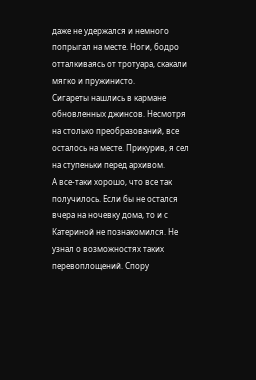даже не удержался и немного попрыгал на месте. Ноги, бодро отталкиваясь от тротуара, скакали мягко и пружинисто.
Сигареты нашлись в кармане обновленных джинсов. Несмотря на столько преобразований, все осталось на месте. Прикурив, я сел на ступеньки перед архивом.
А все-таки хорошо, что все так получилось. Если бы не остался вчера на ночевку дома, то и с Катериной не познакомился. Не узнал о возможностях таких перевоплощений. Спору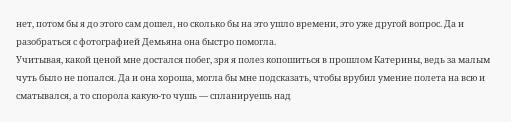нет, потом бы я до этого сам дошел, но сколько бы на это ушло времени, это уже другой вопрос. Да и разобраться с фотографией Демьяна она быстро помогла.
Учитывая, какой ценой мне достался побег, зря я полез копошиться в прошлом Катерины, ведь за малым чуть было не попался. Да и она хороша, могла бы мне подсказать, чтобы врубил умение полета на всю и сматывался, а то спорола какую-то чушь — спланируешь над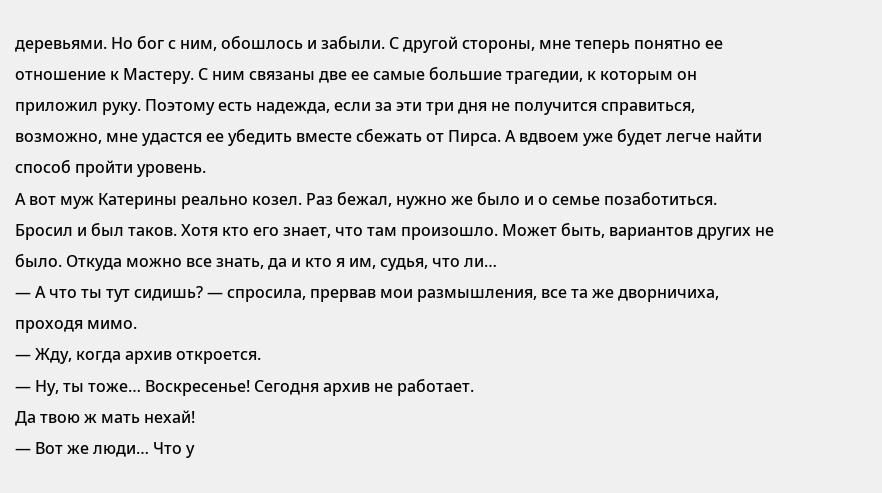деревьями. Но бог с ним, обошлось и забыли. С другой стороны, мне теперь понятно ее отношение к Мастеру. С ним связаны две ее самые большие трагедии, к которым он приложил руку. Поэтому есть надежда, если за эти три дня не получится справиться, возможно, мне удастся ее убедить вместе сбежать от Пирса. А вдвоем уже будет легче найти способ пройти уровень.
А вот муж Катерины реально козел. Раз бежал, нужно же было и о семье позаботиться. Бросил и был таков. Хотя кто его знает, что там произошло. Может быть, вариантов других не было. Откуда можно все знать, да и кто я им, судья, что ли…
— А что ты тут сидишь? — спросила, прервав мои размышления, все та же дворничиха, проходя мимо.
— Жду, когда архив откроется.
— Ну, ты тоже… Воскресенье! Сегодня архив не работает.
Да твою ж мать нехай!
— Вот же люди… Что у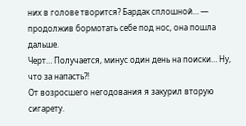них в голове творится? Бардак сплошной… — продолжив бормотать себе под нос, она пошла дальше.
Черт… Получается, минус один день на поиски… Ну, что за напасть?!
От возросшего негодования я закурил вторую сигарету.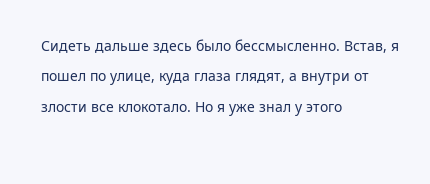Сидеть дальше здесь было бессмысленно. Встав, я пошел по улице, куда глаза глядят, а внутри от злости все клокотало. Но я уже знал у этого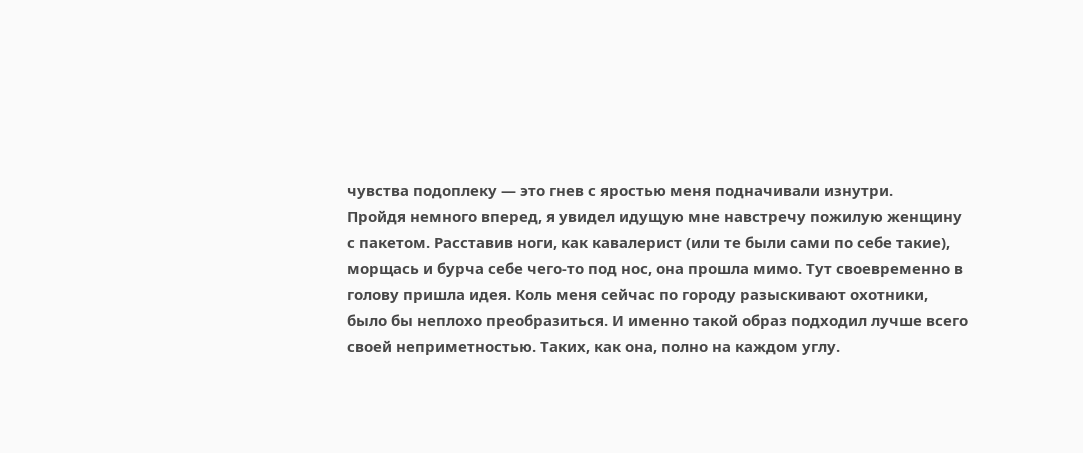чувства подоплеку — это гнев с яростью меня подначивали изнутри.
Пройдя немного вперед, я увидел идущую мне навстречу пожилую женщину с пакетом. Расставив ноги, как кавалерист (или те были сами по себе такие), морщась и бурча себе чего-то под нос, она прошла мимо. Тут своевременно в голову пришла идея. Коль меня сейчас по городу разыскивают охотники, было бы неплохо преобразиться. И именно такой образ подходил лучше всего своей неприметностью. Таких, как она, полно на каждом углу.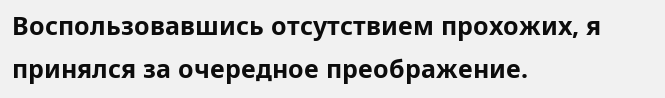Воспользовавшись отсутствием прохожих, я принялся за очередное преображение.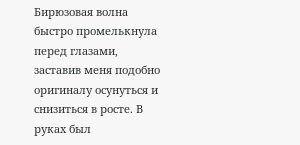Бирюзовая волна быстро промелькнула перед глазами, заставив меня подобно оригиналу осунуться и снизиться в росте. В руках был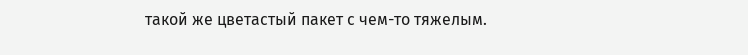такой же цветастый пакет с чем-то тяжелым.